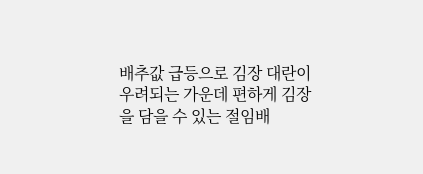배추값 급등으로 김장 대란이 우려되는 가운데 편하게 김장을 담을 수 있는 절임배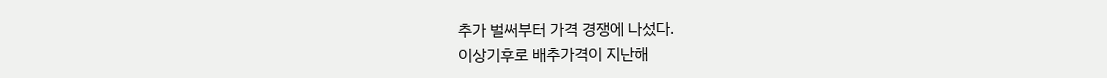추가 벌써부터 가격 경쟁에 나섰다.
이상기후로 배추가격이 지난해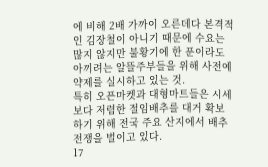에 비해 2배 가까이 오른데다 본격적인 김장철이 아니기 때문에 수요는 많지 않지만 불황기에 한 푼이라도 아끼려는 알뜰주부들을 위해 사전예약제를 실시하고 있는 것.
특히 오픈마켓과 대형마트들은 시세보다 저렴한 절임배추를 대거 확보하기 위해 전국 주요 산지에서 배추전쟁을 벌이고 있다.
17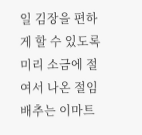일 김장을 편하게 할 수 있도록 미리 소금에 절여서 나온 절임배추는 이마트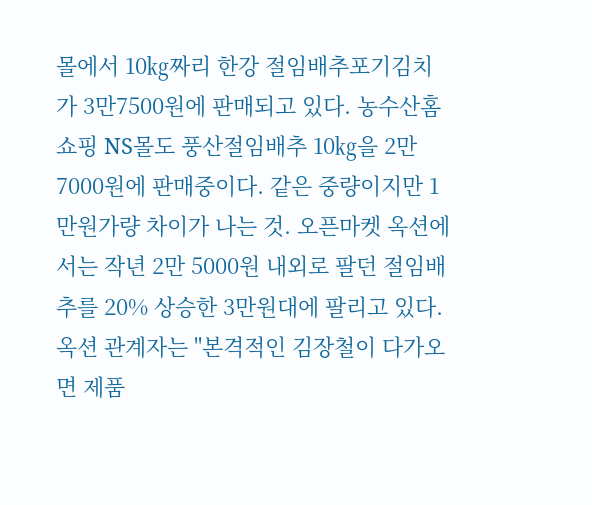몰에서 10㎏짜리 한강 절임배추포기김치가 3만7500원에 판매되고 있다. 농수산홈쇼핑 NS몰도 풍산절임배추 10㎏을 2만7000원에 판매중이다. 같은 중량이지만 1만원가량 차이가 나는 것. 오픈마켓 옥션에서는 작년 2만 5000원 내외로 팔던 절임배추를 20% 상승한 3만원대에 팔리고 있다.
옥션 관계자는 "본격적인 김장철이 다가오면 제품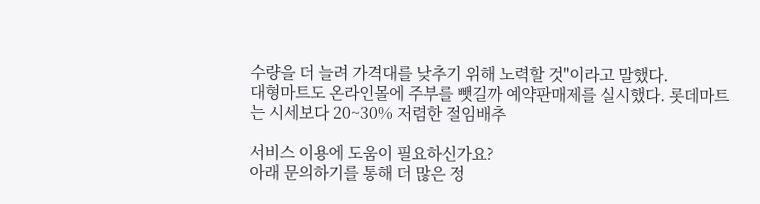수량을 더 늘려 가격대를 낮추기 위해 노력할 것"이라고 말했다.
대형마트도 온라인몰에 주부를 뺏길까 예약판매제를 실시했다. 롯데마트는 시세보다 20~30% 저렴한 절임배추

서비스 이용에 도움이 필요하신가요?
아래 문의하기를 통해 더 많은 정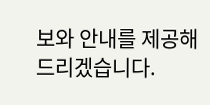보와 안내를 제공해드리겠습니다.